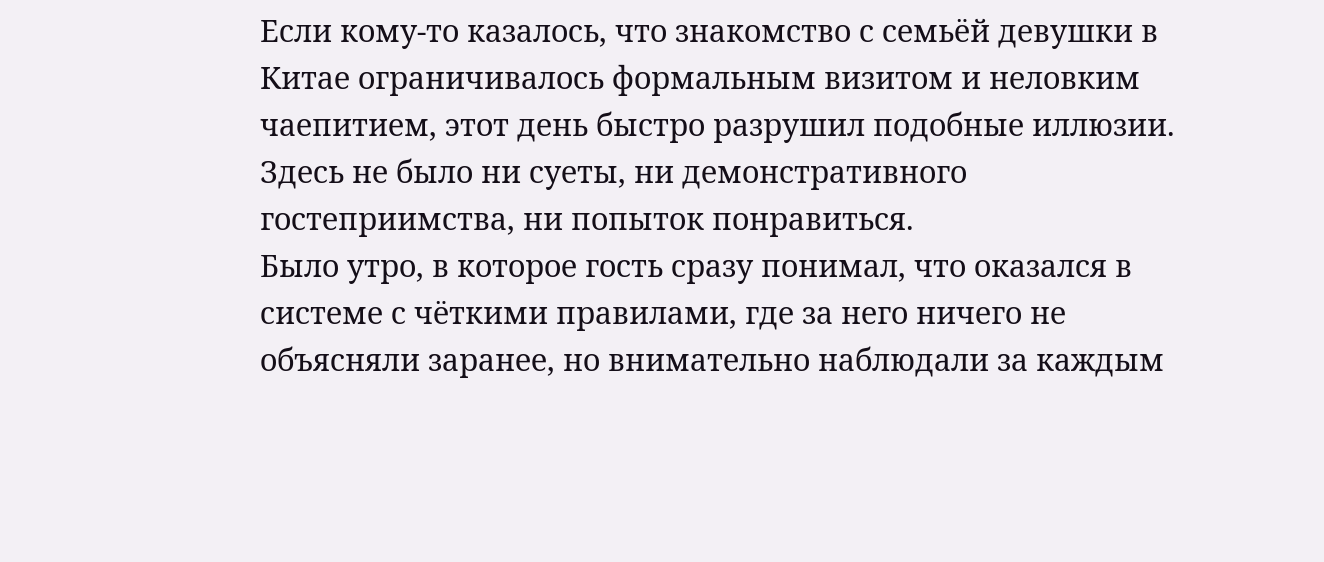Если кому-то казалось, что знакомство с семьёй девушки в Китае ограничивалось формальным визитом и неловким чаепитием, этот день быстро разрушил подобные иллюзии. Здесь не было ни суеты, ни демонстративного гостеприимства, ни попыток понравиться.
Было утро, в которое гость сразу понимал, что оказался в системе с чёткими правилами, где за него ничего не объясняли заранее, но внимательно наблюдали за каждым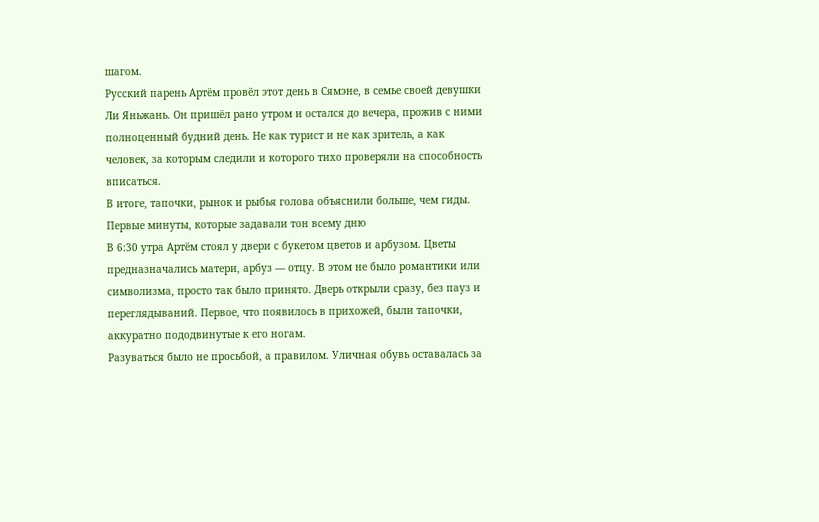шагом.
Русский парень Артём провёл этот день в Сямэне, в семье своей девушки Ли Яньжань. Он пришёл рано утром и остался до вечера, прожив с ними полноценный будний день. Не как турист и не как зритель, а как человек, за которым следили и которого тихо проверяли на способность вписаться.
В итоге, тапочки, рынок и рыбья голова объяснили больше, чем гиды.
Первые минуты, которые задавали тон всему дню
В 6:30 утра Артём стоял у двери с букетом цветов и арбузом. Цветы предназначались матери, арбуз — отцу. В этом не было романтики или символизма, просто так было принято. Дверь открыли сразу, без пауз и переглядываний. Первое, что появилось в прихожей, были тапочки, аккуратно пододвинутые к его ногам.
Разуваться было не просьбой, а правилом. Уличная обувь оставалась за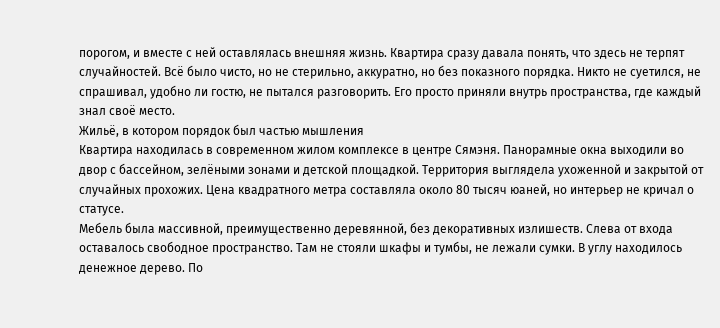порогом, и вместе с ней оставлялась внешняя жизнь. Квартира сразу давала понять, что здесь не терпят случайностей. Всё было чисто, но не стерильно, аккуратно, но без показного порядка. Никто не суетился, не спрашивал, удобно ли гостю, не пытался разговорить. Его просто приняли внутрь пространства, где каждый знал своё место.
Жильё, в котором порядок был частью мышления
Квартира находилась в современном жилом комплексе в центре Сямэня. Панорамные окна выходили во двор с бассейном, зелёными зонами и детской площадкой. Территория выглядела ухоженной и закрытой от случайных прохожих. Цена квадратного метра составляла около 80 тысяч юаней, но интерьер не кричал о статусе.
Мебель была массивной, преимущественно деревянной, без декоративных излишеств. Слева от входа оставалось свободное пространство. Там не стояли шкафы и тумбы, не лежали сумки. В углу находилось денежное дерево. По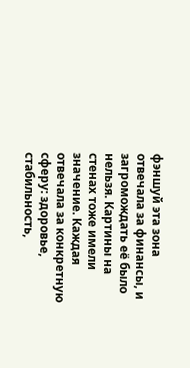фэншуй эта зона отвечала за финансы, и загромождать её было нельзя. Картины на стенах тоже имели значение. Каждая отвечала за конкретную сферу: здоровье, стабильность,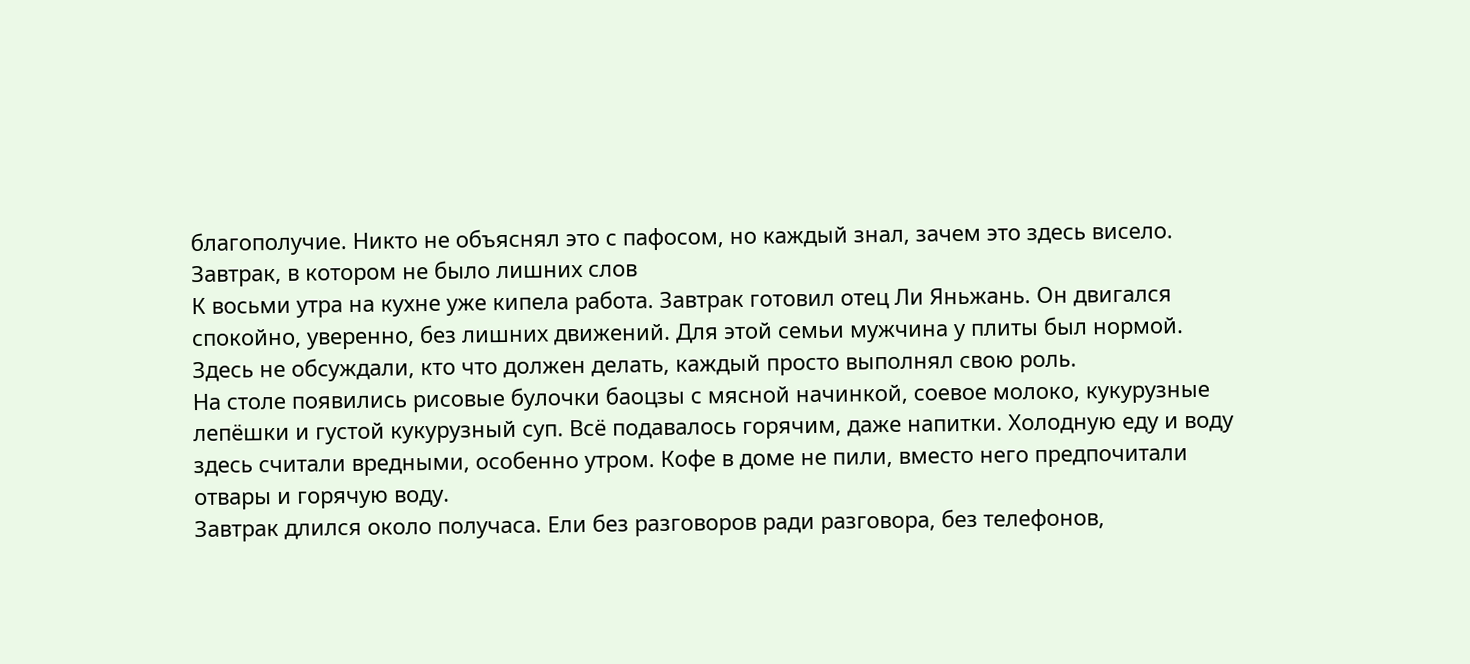благополучие. Никто не объяснял это с пафосом, но каждый знал, зачем это здесь висело.
Завтрак, в котором не было лишних слов
К восьми утра на кухне уже кипела работа. Завтрак готовил отец Ли Яньжань. Он двигался спокойно, уверенно, без лишних движений. Для этой семьи мужчина у плиты был нормой. Здесь не обсуждали, кто что должен делать, каждый просто выполнял свою роль.
На столе появились рисовые булочки баоцзы с мясной начинкой, соевое молоко, кукурузные лепёшки и густой кукурузный суп. Всё подавалось горячим, даже напитки. Холодную еду и воду здесь считали вредными, особенно утром. Кофе в доме не пили, вместо него предпочитали отвары и горячую воду.
Завтрак длился около получаса. Ели без разговоров ради разговора, без телефонов,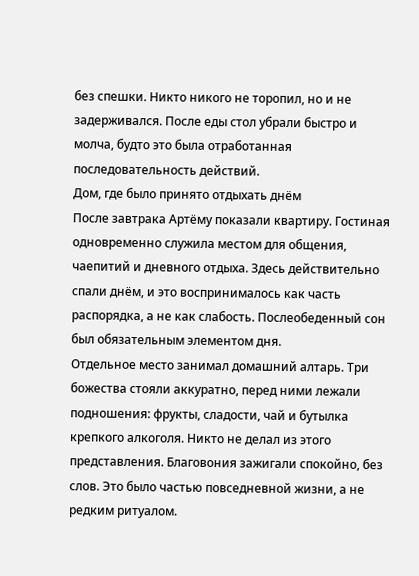без спешки. Никто никого не торопил, но и не задерживался. После еды стол убрали быстро и молча, будто это была отработанная последовательность действий.
Дом, где было принято отдыхать днём
После завтрака Артёму показали квартиру. Гостиная одновременно служила местом для общения, чаепитий и дневного отдыха. Здесь действительно спали днём, и это воспринималось как часть распорядка, а не как слабость. Послеобеденный сон был обязательным элементом дня.
Отдельное место занимал домашний алтарь. Три божества стояли аккуратно, перед ними лежали подношения: фрукты, сладости, чай и бутылка крепкого алкоголя. Никто не делал из этого представления. Благовония зажигали спокойно, без слов. Это было частью повседневной жизни, а не редким ритуалом.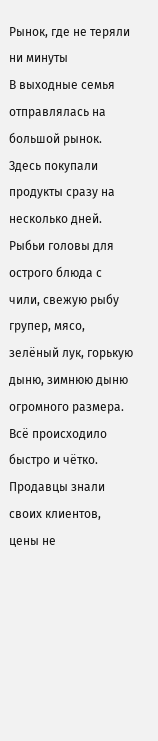Рынок, где не теряли ни минуты
В выходные семья отправлялась на большой рынок. Здесь покупали продукты сразу на несколько дней. Рыбьи головы для острого блюда с чили, свежую рыбу групер, мясо, зелёный лук, горькую дыню, зимнюю дыню огромного размера. Всё происходило быстро и чётко.
Продавцы знали своих клиентов, цены не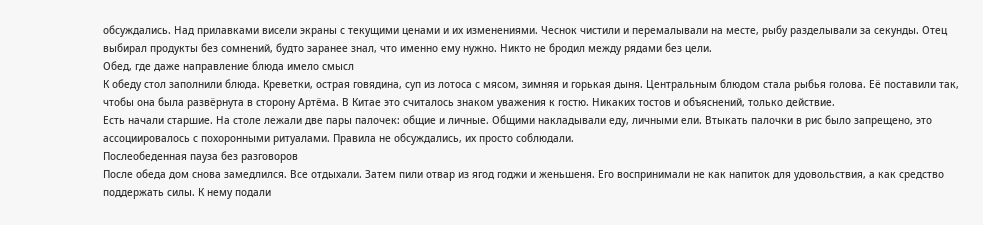обсуждались. Над прилавками висели экраны с текущими ценами и их изменениями. Чеснок чистили и перемалывали на месте, рыбу разделывали за секунды. Отец выбирал продукты без сомнений, будто заранее знал, что именно ему нужно. Никто не бродил между рядами без цели.
Обед, где даже направление блюда имело смысл
К обеду стол заполнили блюда. Креветки, острая говядина, суп из лотоса с мясом, зимняя и горькая дыня. Центральным блюдом стала рыбья голова. Её поставили так, чтобы она была развёрнута в сторону Артёма. В Китае это считалось знаком уважения к гостю. Никаких тостов и объяснений, только действие.
Есть начали старшие. На столе лежали две пары палочек: общие и личные. Общими накладывали еду, личными ели. Втыкать палочки в рис было запрещено, это ассоциировалось с похоронными ритуалами. Правила не обсуждались, их просто соблюдали.
Послеобеденная пауза без разговоров
После обеда дом снова замедлился. Все отдыхали. Затем пили отвар из ягод годжи и женьшеня. Его воспринимали не как напиток для удовольствия, а как средство поддержать силы. К нему подали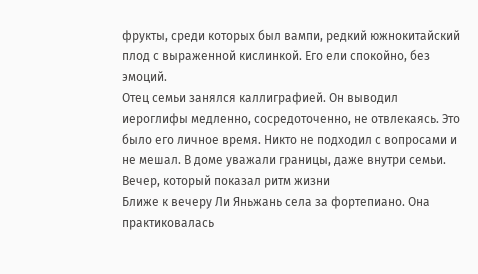фрукты, среди которых был вампи, редкий южнокитайский плод с выраженной кислинкой. Его ели спокойно, без эмоций.
Отец семьи занялся каллиграфией. Он выводил иероглифы медленно, сосредоточенно, не отвлекаясь. Это было его личное время. Никто не подходил с вопросами и не мешал. В доме уважали границы, даже внутри семьи.
Вечер, который показал ритм жизни
Ближе к вечеру Ли Яньжань села за фортепиано. Она практиковалась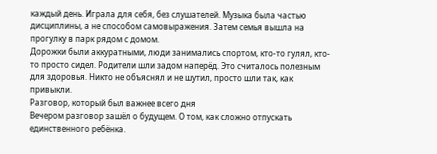каждый день. Играла для себя, без слушателей. Музыка была частью дисциплины, а не способом самовыражения. Затем семья вышла на прогулку в парк рядом с домом.
Дорожки были аккуратными, люди занимались спортом, кто-то гулял, кто-то просто сидел. Родители шли задом наперёд. Это считалось полезным для здоровья. Никто не объяснял и не шутил, просто шли так, как привыкли.
Разговор, который был важнее всего дня
Вечером разговор зашёл о будущем. О том, как сложно отпускать единственного ребёнка.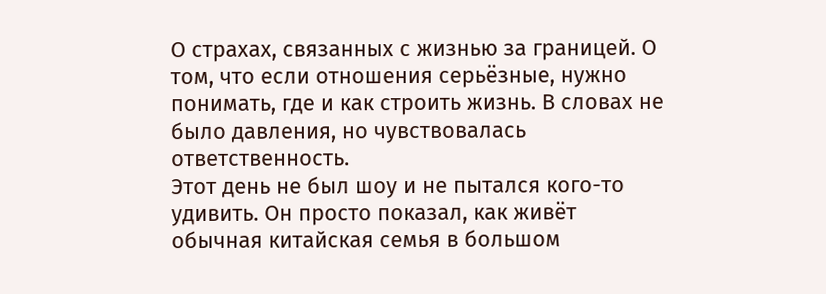О страхах, связанных с жизнью за границей. О том, что если отношения серьёзные, нужно понимать, где и как строить жизнь. В словах не было давления, но чувствовалась ответственность.
Этот день не был шоу и не пытался кого-то удивить. Он просто показал, как живёт обычная китайская семья в большом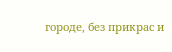городе, без прикрас и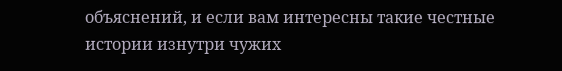объяснений, и если вам интересны такие честные истории изнутри чужих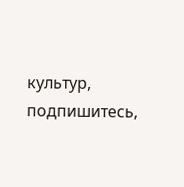культур, подпишитесь,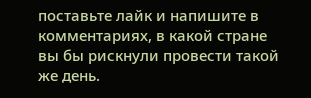поставьте лайк и напишите в комментариях, в какой стране вы бы рискнули провести такой же день.